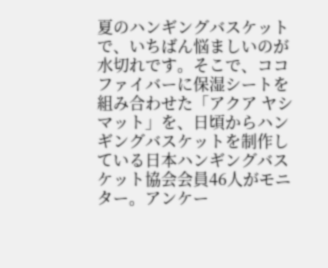夏のハンギングバスケットで、いちばん悩ましいのが水切れです。そこで、ココファイバーに保湿シートを組み合わせた「アクア ヤシマット」を、日頃からハンギングバスケットを制作している日本ハンギングバスケット協会会員46人がモニター。アンケー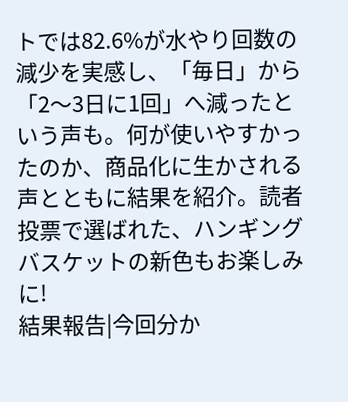トでは82.6%が水やり回数の減少を実感し、「毎日」から「2〜3日に1回」へ減ったという声も。何が使いやすかったのか、商品化に生かされる声とともに結果を紹介。読者投票で選ばれた、ハンギングバスケットの新色もお楽しみに!
結果報告|今回分か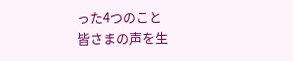った4つのこと
皆さまの声を生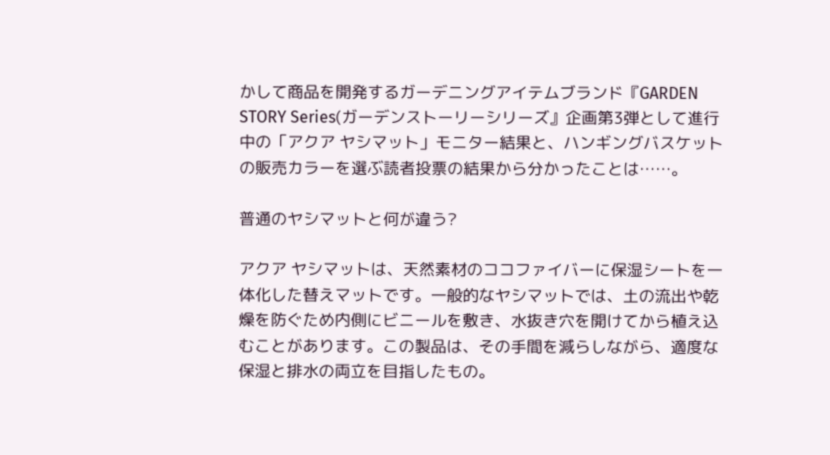かして商品を開発するガーデニングアイテムブランド『GARDEN STORY Series(ガーデンストーリーシリーズ』企画第3弾として進行中の「アクア ヤシマット」モニター結果と、ハンギングバスケットの販売カラーを選ぶ読者投票の結果から分かったことは……。

普通のヤシマットと何が違う?

アクア ヤシマットは、天然素材のココファイバーに保湿シートを一体化した替えマットです。一般的なヤシマットでは、土の流出や乾燥を防ぐため内側にビニールを敷き、水抜き穴を開けてから植え込むことがあります。この製品は、その手間を減らしながら、適度な保湿と排水の両立を目指したもの。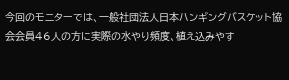今回のモニターでは、一般社団法人日本ハンギングバスケット協会会員46人の方に実際の水やり頻度、植え込みやす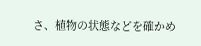さ、植物の状態などを確かめ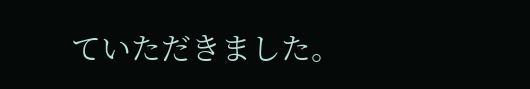ていただきました。